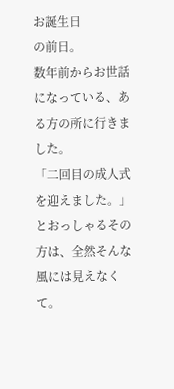お誕生日
の前日。
数年前からお世話になっている、ある方の所に行きました。
「二回目の成人式を迎えました。」とおっしゃるその方は、全然そんな風には見えなくて。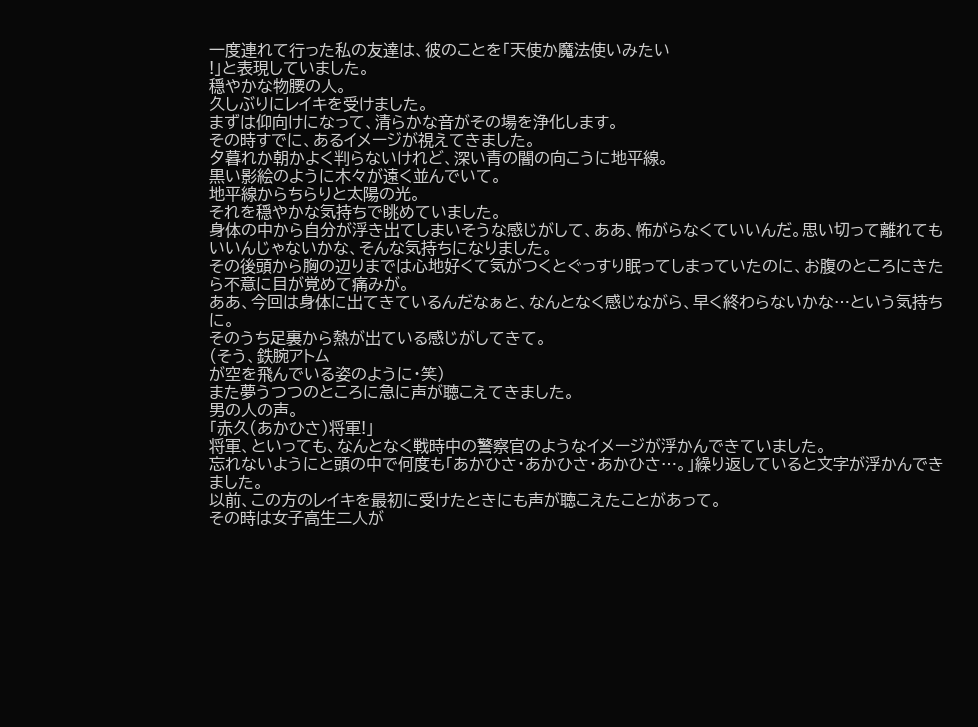一度連れて行った私の友達は、彼のことを「天使か魔法使いみたい
!」と表現していました。
穏やかな物腰の人。
久しぶりにレイキを受けました。
まずは仰向けになって、清らかな音がその場を浄化します。
その時すでに、あるイメージが視えてきました。
夕暮れか朝かよく判らないけれど、深い青の闇の向こうに地平線。
黒い影絵のように木々が遠く並んでいて。
地平線からちらりと太陽の光。
それを穏やかな気持ちで眺めていました。
身体の中から自分が浮き出てしまいそうな感じがして、ああ、怖がらなくていいんだ。思い切って離れてもいいんじゃないかな、そんな気持ちになりました。
その後頭から胸の辺りまでは心地好くて気がつくとぐっすり眠ってしまっていたのに、お腹のところにきたら不意に目が覚めて痛みが。
ああ、今回は身体に出てきているんだなぁと、なんとなく感じながら、早く終わらないかな…という気持ちに。
そのうち足裏から熱が出ている感じがしてきて。
(そう、鉄腕アトム
が空を飛んでいる姿のように・笑)
また夢うつつのところに急に声が聴こえてきました。
男の人の声。
「赤久(あかひさ)将軍!」
将軍、といっても、なんとなく戦時中の警察官のようなイメージが浮かんできていました。
忘れないようにと頭の中で何度も「あかひさ・あかひさ・あかひさ…。」繰り返していると文字が浮かんできました。
以前、この方のレイキを最初に受けたときにも声が聴こえたことがあって。
その時は女子高生二人が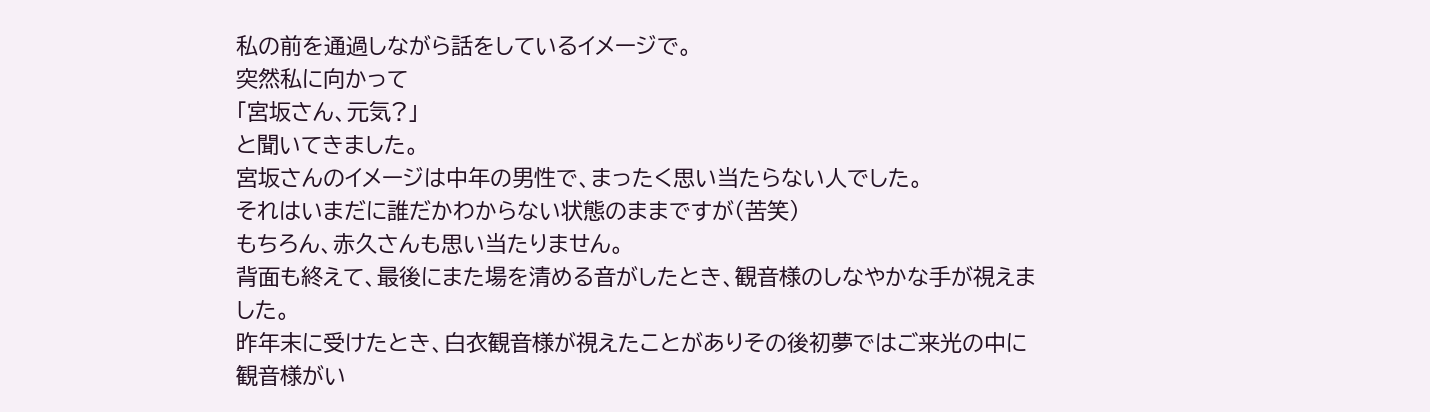私の前を通過しながら話をしているイメージで。
突然私に向かって
「宮坂さん、元気?」
と聞いてきました。
宮坂さんのイメージは中年の男性で、まったく思い当たらない人でした。
それはいまだに誰だかわからない状態のままですが(苦笑)
もちろん、赤久さんも思い当たりません。
背面も終えて、最後にまた場を清める音がしたとき、観音様のしなやかな手が視えました。
昨年末に受けたとき、白衣観音様が視えたことがありその後初夢ではご来光の中に観音様がい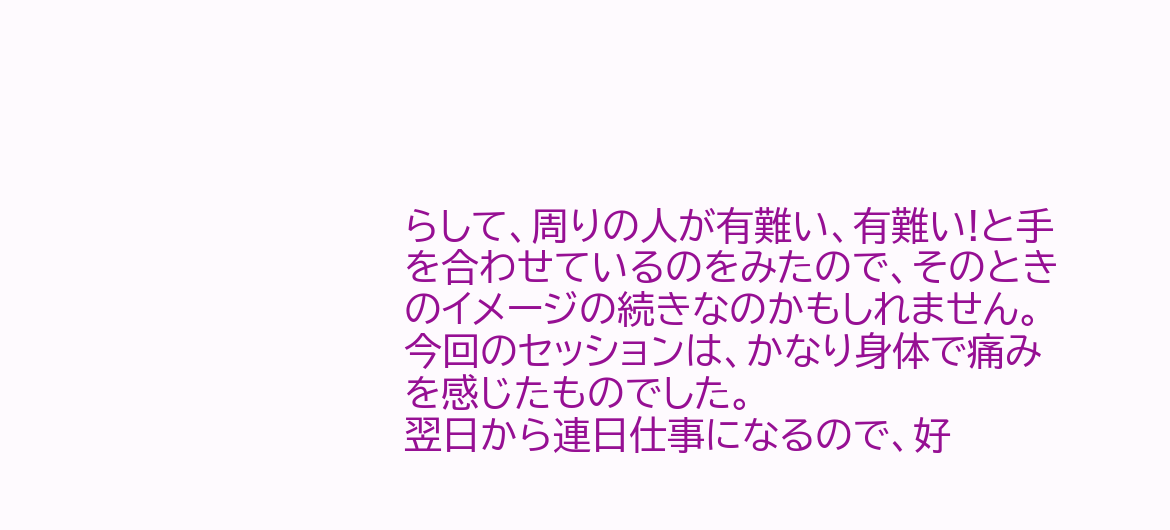らして、周りの人が有難い、有難い!と手を合わせているのをみたので、そのときのイメージの続きなのかもしれません。
今回のセッションは、かなり身体で痛みを感じたものでした。
翌日から連日仕事になるので、好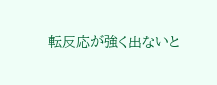転反応が強く出ないと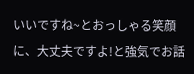いいですね~とおっしゃる笑顔に、大丈夫ですよ!と強気でお話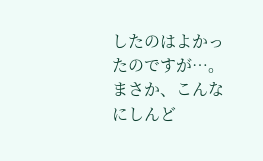したのはよかったのですが…。
まさか、こんなにしんど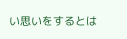い思いをするとは